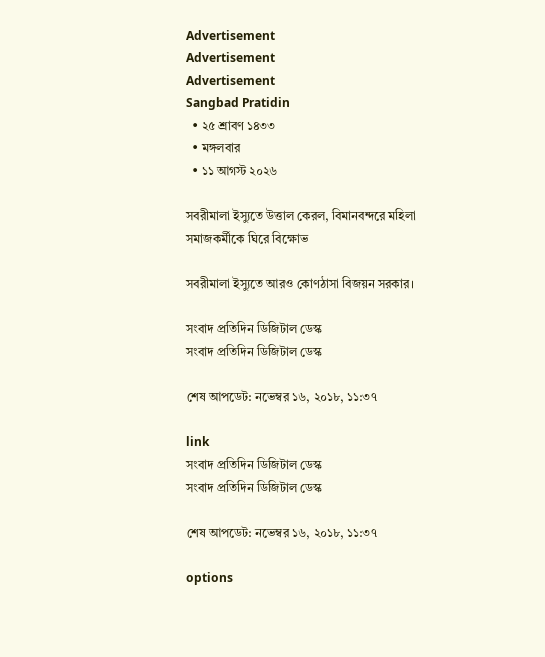Advertisement
Advertisement
Advertisement
Sangbad Pratidin
  • ২৫ শ্রাবণ ১৪৩৩
  • মঙ্গলবার
  • ১১ আগস্ট ২০২৬

সবরীমালা ইস্যুতে উত্তাল কেরল, বিমানবন্দরে মহিলা সমাজকর্মীকে ঘিরে বিক্ষোভ

সবরীমালা ইস্যুতে আরও কোণঠাসা বিজয়ন সরকার।

সংবাদ প্রতিদিন ডিজিটাল ডেস্ক
সংবাদ প্রতিদিন ডিজিটাল ডেস্ক

শেষ আপডেট: নভেম্বর ১৬, ২০১৮, ১১:৩৭

link
সংবাদ প্রতিদিন ডিজিটাল ডেস্ক
সংবাদ প্রতিদিন ডিজিটাল ডেস্ক

শেষ আপডেট: নভেম্বর ১৬, ২০১৮, ১১:৩৭

options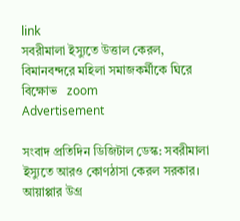link
সবরীমালা ইস্যুতে উত্তাল কেরল, বিমানবন্দরে মহিলা সমাজকর্মীকে ঘিরে বিক্ষোভ   zoom
Advertisement

সংবাদ প্রতিদিন ডিজিটাল ডেস্ক: সবরীমালা ইস্যুতে আরও কোণঠাসা কেরল সরকার। আয়াপ্পার উগ্র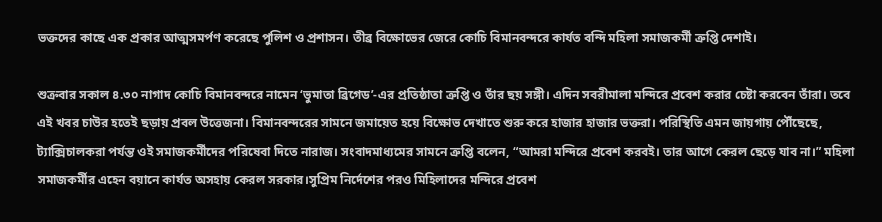ভক্তদের কাছে এক প্রকার আত্মসমর্পণ করেছে পুলিশ ও প্রশাসন। তীব্র বিক্ষোভের জেরে কোচি বিমানবন্দরে কার্যত বন্দি মহিলা সমাজকর্মী ত্রুপ্তি দেশাই।

শুক্রবার সকাল ৪.৩০ নাগাদ কোচি বিমানবন্দরে নামেন ‘ভুমাতা ব্রিগেড’-এর প্রতিষ্ঠাতা ত্রুপ্তি ও তাঁর ছয় সঙ্গী। এদিন সবরীমালা মন্দিরে প্রবেশ করার চেষ্টা করবেন তাঁরা। তবে এই খবর চাউর হতেই ছড়ায় প্রবল উত্তেজনা। বিমানবন্দরের সামনে জমায়েত হয়ে বিক্ষোভ দেখাতে শুরু করে হাজার হাজার ভক্তরা। পরিস্থিতি এমন জায়গায় পৌঁছেছে, ট্যাক্সিচালকরা পর্যন্ত ওই সমাজকর্মীদের পরিষেবা দিতে নারাজ। সংবাদমাধ্যমের সামনে ত্রুপ্তি বলেন, “আমরা মন্দিরে প্রবেশ করবই। তার আগে কেরল ছেড়ে যাব না।” মহিলা সমাজকর্মীর এহেন বয়ানে কার্যত অসহায় কেরল সরকার।সুপ্রিম নির্দেশের পরও মিহিলাদের মন্দিরে প্রবেশ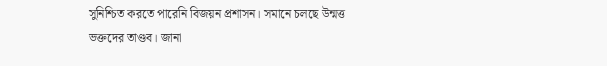সুনিশ্চিত করতে পারেনি বিজয়ন প্রশাসন। সমানে চলছে উন্মত্ত ভক্তদের তাণ্ডব। জানা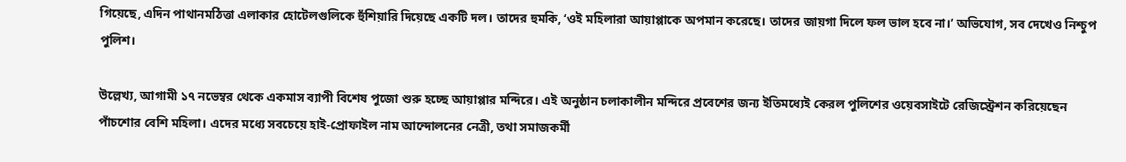গিয়েছে, এদিন পাথানমঠিত্তা এলাকার হোটেলগুলিকে হুঁশিয়ারি দিয়েছে একটি দল। তাদের হুমকি, ‘ওই মহিলারা আয়াপ্পাকে অপমান করেছে। তাদের জায়গা দিলে ফল ভাল হবে না।’ অভিযোগ, সব দেখেও নিশ্চুপ পুলিশ।

উল্লেখ্য, আগামী ১৭ নভেম্বর থেকে একমাস ব্যাপী বিশেষ পুজো শুরু হচ্ছে আয়াপ্পার মন্দিরে। এই অনুষ্ঠান চলাকালীন মন্দিরে প্রবেশের জন্য ইতিমধ্যেই কেরল পুলিশের ওয়েবসাইটে রেজিস্ট্রেশন করিয়েছেন পাঁচশোর বেশি মহিলা। এদের মধ্যে সবচেয়ে হাই-প্রোফাইল নাম আন্দোলনের নেত্রী, তথা সমাজকর্মী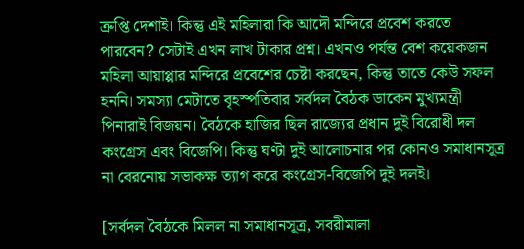ত্রুপ্তি দেশাই। কিন্তু এই মহিলারা কি আদৌ মন্দিরে প্রবেশ করতে পারবেন? সেটাই এখন লাখ টাকার প্রশ্ন। এখনও পর্যন্ত বেশ কয়েকজন মহিলা আয়াপ্পার মন্দিরে প্রবেশের চেষ্টা করছেন, কিন্তু তাতে কেউ সফল হননি। সমস্যা মেটাতে বৃহস্পতিবার সর্বদল বৈঠক ডাকেন মুখ্যমন্ত্রী পিনারাই বিজয়ন। বৈঠকে হাজির ছিল রাজ্যের প্রধান দুই বিরোধী দল কংগ্রেস এবং বিজেপি। কিন্তু ঘণ্টা দুই আলোচনার পর কোনও সমাধানসূত্র না বেরনোয় সভাকক্ষ ত্যাগ করে কংগ্রেস-বিজেপি দুই দলই।

[সর্বদল বৈঠকে মিলল না সমাধানসূত্র, সবরীমালা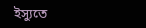ইস্যুতে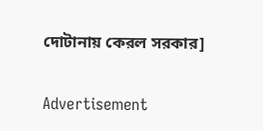দোটানায় কেরল সরকার]

Advertisement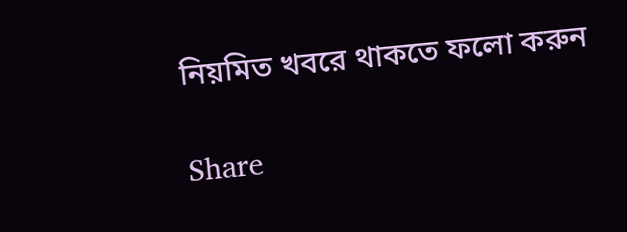নিয়মিত খবরে থাকতে ফলো করুন

Share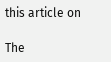this article on

The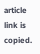article link is copied.